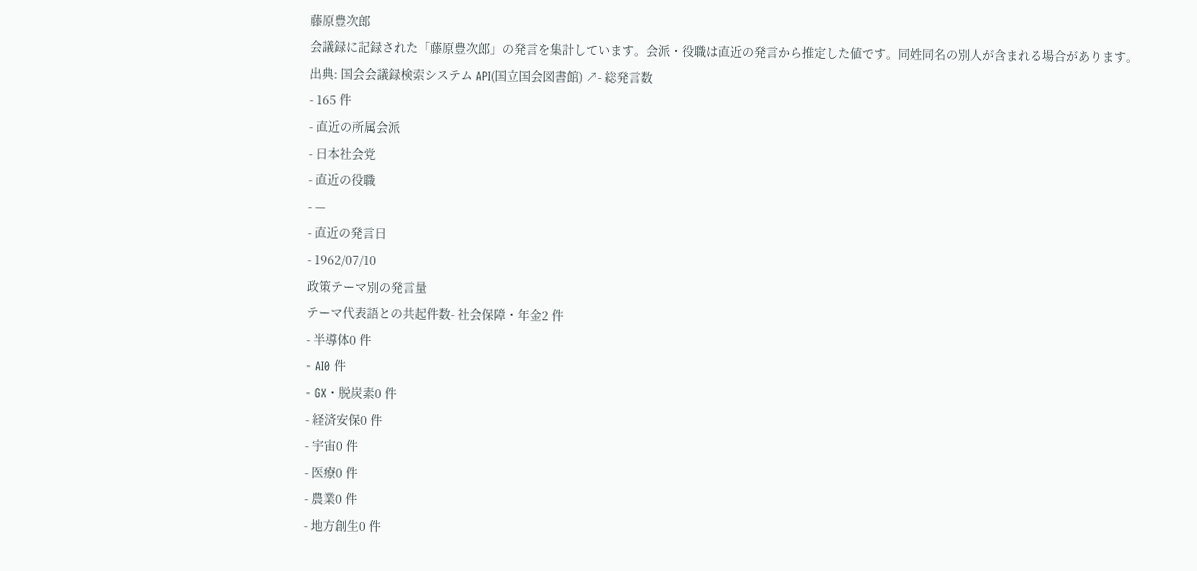藤原豊次郎
会議録に記録された「藤原豊次郎」の発言を集計しています。会派・役職は直近の発言から推定した値です。同姓同名の別人が含まれる場合があります。
出典: 国会会議録検索システム API(国立国会図書館) ↗- 総発言数
- 165 件
- 直近の所属会派
- 日本社会党
- 直近の役職
- —
- 直近の発言日
- 1962/07/10
政策テーマ別の発言量
テーマ代表語との共起件数- 社会保障・年金2 件
- 半導体0 件
- AI0 件
- GX・脱炭素0 件
- 経済安保0 件
- 宇宙0 件
- 医療0 件
- 農業0 件
- 地方創生0 件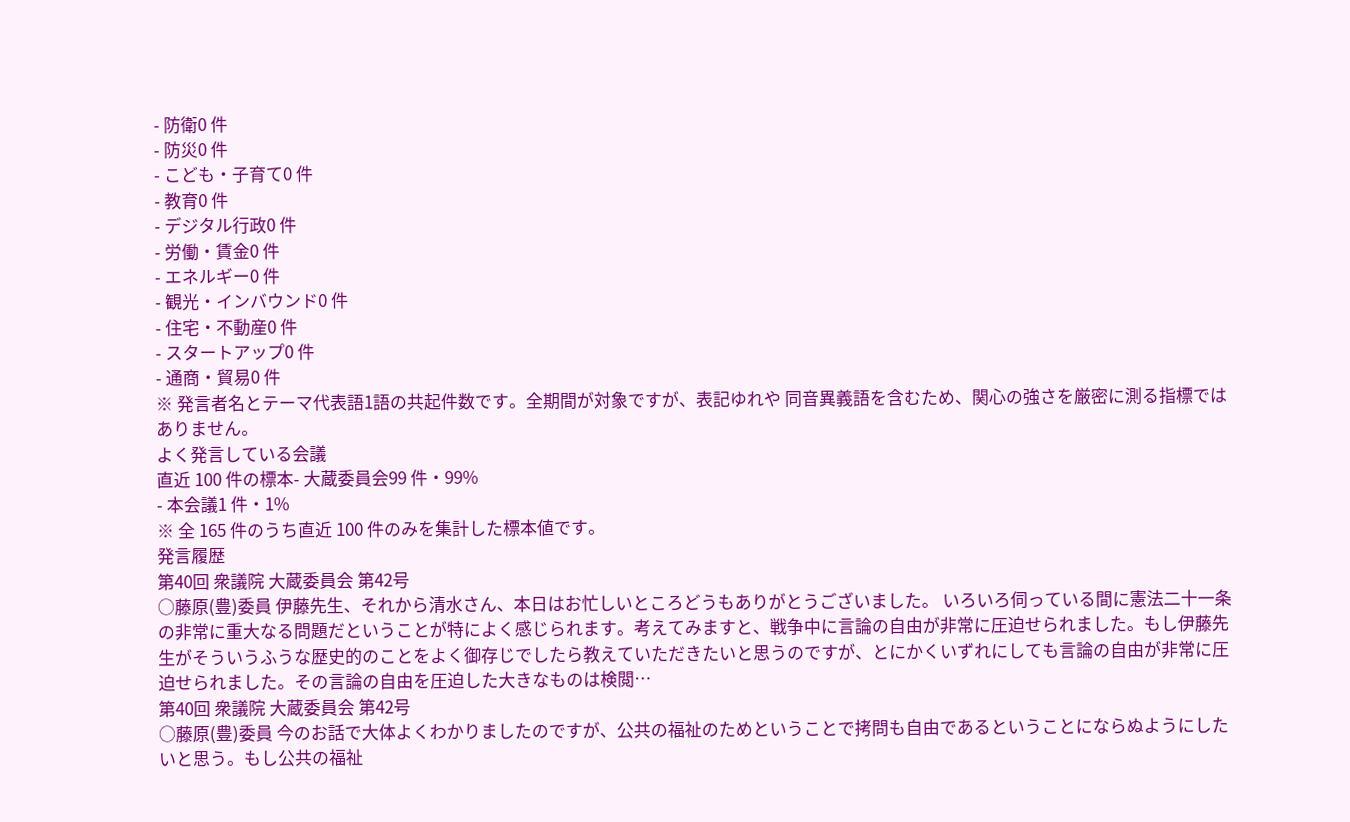- 防衛0 件
- 防災0 件
- こども・子育て0 件
- 教育0 件
- デジタル行政0 件
- 労働・賃金0 件
- エネルギー0 件
- 観光・インバウンド0 件
- 住宅・不動産0 件
- スタートアップ0 件
- 通商・貿易0 件
※ 発言者名とテーマ代表語1語の共起件数です。全期間が対象ですが、表記ゆれや 同音異義語を含むため、関心の強さを厳密に測る指標ではありません。
よく発言している会議
直近 100 件の標本- 大蔵委員会99 件・99%
- 本会議1 件・1%
※ 全 165 件のうち直近 100 件のみを集計した標本値です。
発言履歴
第40回 衆議院 大蔵委員会 第42号
○藤原(豊)委員 伊藤先生、それから清水さん、本日はお忙しいところどうもありがとうございました。 いろいろ伺っている間に憲法二十一条の非常に重大なる問題だということが特によく感じられます。考えてみますと、戦争中に言論の自由が非常に圧迫せられました。もし伊藤先生がそういうふうな歴史的のことをよく御存じでしたら教えていただきたいと思うのですが、とにかくいずれにしても言論の自由が非常に圧迫せられました。その言論の自由を圧迫した大きなものは検閲…
第40回 衆議院 大蔵委員会 第42号
○藤原(豊)委員 今のお話で大体よくわかりましたのですが、公共の福祉のためということで拷問も自由であるということにならぬようにしたいと思う。もし公共の福祉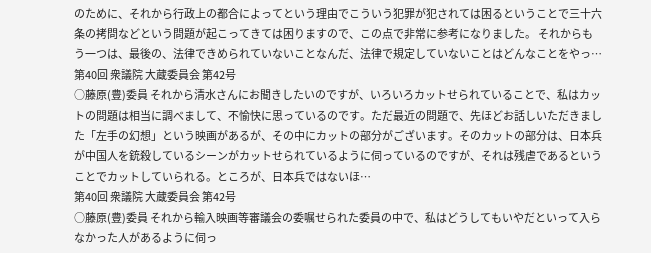のために、それから行政上の都合によってという理由でこういう犯罪が犯されては困るということで三十六条の拷問などという問題が起こってきては困りますので、この点で非常に参考になりました。 それからもう一つは、最後の、法律できめられていないことなんだ、法律で規定していないことはどんなことをやっ…
第40回 衆議院 大蔵委員会 第42号
○藤原(豊)委員 それから清水さんにお聞きしたいのですが、いろいろカットせられていることで、私はカットの問題は相当に調べまして、不愉快に思っているのです。ただ最近の問題で、先ほどお話しいただきました「左手の幻想」という映画があるが、その中にカットの部分がございます。そのカットの部分は、日本兵が中国人を銃殺しているシーンがカットせられているように伺っているのですが、それは残虐であるということでカットしていられる。ところが、日本兵ではないほ…
第40回 衆議院 大蔵委員会 第42号
○藤原(豊)委員 それから輸入映画等審議会の委嘱せられた委員の中で、私はどうしてもいやだといって入らなかった人があるように伺っ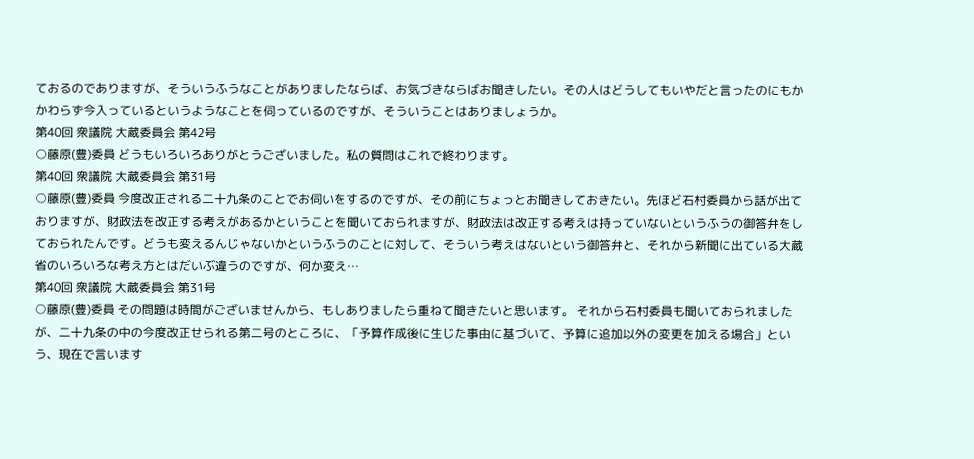ておるのでありますが、そういうふうなことがありましたならば、お気づきならばお聞きしたい。その人はどうしてもいやだと言ったのにもかかわらず今入っているというようなことを伺っているのですが、そういうことはありましょうか。
第40回 衆議院 大蔵委員会 第42号
○藤原(豊)委員 どうもいろいろありがとうございました。私の質問はこれで終わります。
第40回 衆議院 大蔵委員会 第31号
○藤原(豊)委員 今度改正される二十九条のことでお伺いをするのですが、その前にちょっとお聞きしておきたい。先ほど石村委員から話が出ておりますが、財政法を改正する考えがあるかということを聞いておられますが、財政法は改正する考えは持っていないというふうの御答弁をしておられたんです。どうも変えるんじゃないかというふうのことに対して、そういう考えはないという御答弁と、それから新聞に出ている大蔵省のいろいろな考え方とはだいぶ違うのですが、何か変え…
第40回 衆議院 大蔵委員会 第31号
○藤原(豊)委員 その問題は時間がございませんから、もしありましたら重ねて聞きたいと思います。 それから石村委員も聞いておられましたが、二十九条の中の今度改正せられる第二号のところに、「予算作成後に生じた事由に基づいて、予算に追加以外の変更を加える場合」という、現在で言います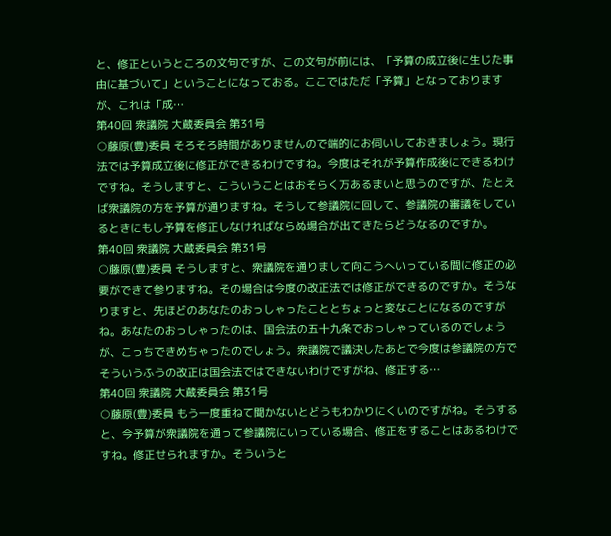と、修正というところの文句ですが、この文句が前には、「予算の成立後に生じた事由に基づいて」ということになっておる。ここではただ「予算」となっておりますが、これは「成…
第40回 衆議院 大蔵委員会 第31号
○藤原(豊)委員 そろそろ時間がありませんので端的にお伺いしておきましょう。現行法では予算成立後に修正ができるわけですね。今度はそれが予算作成後にできるわけですね。そうしますと、こういうことはおそらく万あるまいと思うのですが、たとえば衆議院の方を予算が通りますね。そうして参議院に回して、参議院の審議をしているときにもし予算を修正しなければならぬ場合が出てきたらどうなるのですか。
第40回 衆議院 大蔵委員会 第31号
○藤原(豊)委員 そうしますと、衆議院を通りまして向こうへいっている間に修正の必要ができて参りますね。その場合は今度の改正法では修正ができるのですか。そうなりますと、先ほどのあなたのおっしゃったこととちょっと変なことになるのですがね。あなたのおっしゃったのは、国会法の五十九条でおっしゃっているのでしょうが、こっちできめちゃったのでしょう。衆議院で議決したあとで今度は参議院の方でそういうふうの改正は国会法ではできないわけですがね、修正する…
第40回 衆議院 大蔵委員会 第31号
○藤原(豊)委員 もう一度重ねて聞かないとどうもわかりにくいのですがね。そうすると、今予算が衆議院を通って参議院にいっている場合、修正をすることはあるわけですね。修正せられますか。そういうと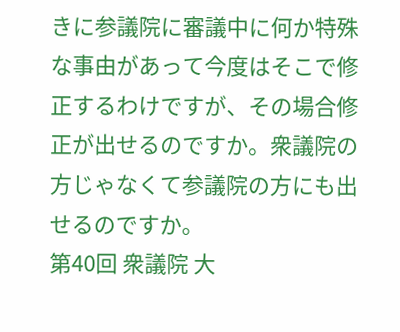きに参議院に審議中に何か特殊な事由があって今度はそこで修正するわけですが、その場合修正が出せるのですか。衆議院の方じゃなくて参議院の方にも出せるのですか。
第40回 衆議院 大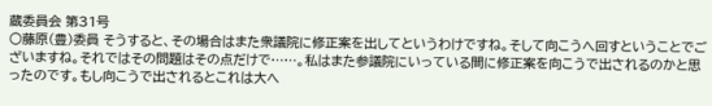蔵委員会 第31号
○藤原(豊)委員 そうすると、その場合はまた衆議院に修正案を出してというわけですね。そして向こうへ回すということでございますね。それではその問題はその点だけで……。私はまた参議院にいっている間に修正案を向こうで出されるのかと思ったのです。もし向こうで出されるとこれは大へ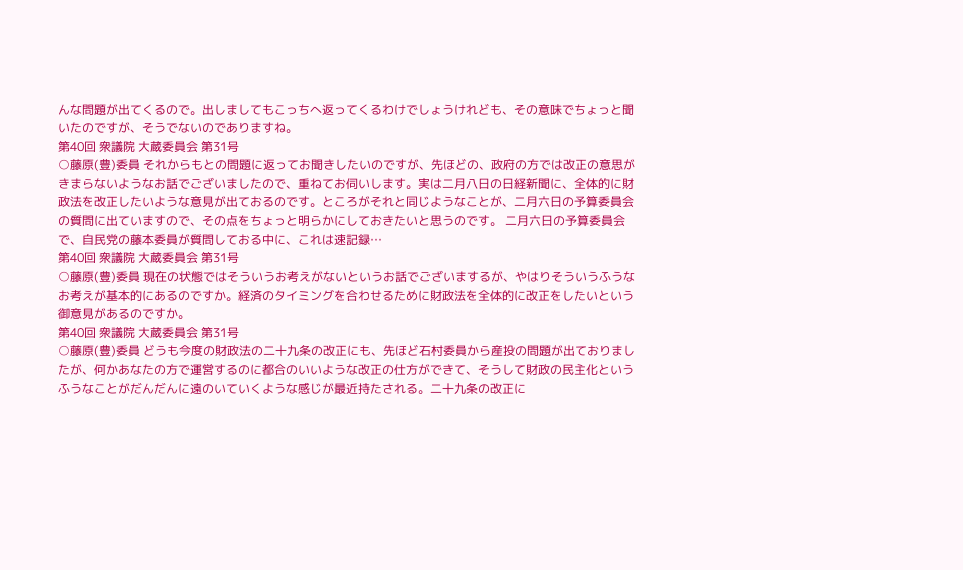んな問題が出てくるので。出しましてもこっちへ返ってくるわけでしょうけれども、その意味でちょっと聞いたのですが、そうでないのでありますね。
第40回 衆議院 大蔵委員会 第31号
○藤原(豊)委員 それからもとの問題に返ってお聞きしたいのですが、先ほどの、政府の方では改正の意思がきまらないようなお話でございましたので、重ねてお伺いします。実は二月八日の日経新聞に、全体的に財政法を改正したいような意見が出ておるのです。ところがそれと同じようなことが、二月六日の予算委員会の質問に出ていますので、その点をちょっと明らかにしておきたいと思うのです。 二月六日の予算委員会で、自民党の藤本委員が質問しておる中に、これは速記録…
第40回 衆議院 大蔵委員会 第31号
○藤原(豊)委員 現在の状態ではそういうお考えがないというお話でございまするが、やはりそういうふうなお考えが基本的にあるのですか。経済のタイミングを合わせるために財政法を全体的に改正をしたいという御意見があるのですか。
第40回 衆議院 大蔵委員会 第31号
○藤原(豊)委員 どうも今度の財政法の二十九条の改正にも、先ほど石村委員から産投の問題が出ておりましたが、何かあなたの方で運営するのに都合のいいような改正の仕方ができて、そうして財政の民主化というふうなことがだんだんに遠のいていくような感じが最近持たされる。二十九条の改正に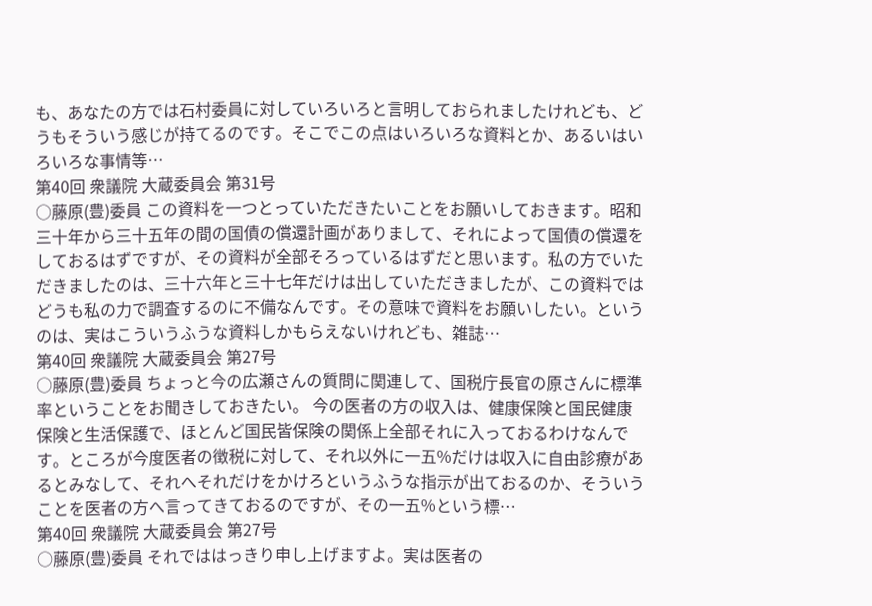も、あなたの方では石村委員に対していろいろと言明しておられましたけれども、どうもそういう感じが持てるのです。そこでこの点はいろいろな資料とか、あるいはいろいろな事情等…
第40回 衆議院 大蔵委員会 第31号
○藤原(豊)委員 この資料を一つとっていただきたいことをお願いしておきます。昭和三十年から三十五年の間の国債の償還計画がありまして、それによって国債の償還をしておるはずですが、その資料が全部そろっているはずだと思います。私の方でいただきましたのは、三十六年と三十七年だけは出していただきましたが、この資料ではどうも私の力で調査するのに不備なんです。その意味で資料をお願いしたい。というのは、実はこういうふうな資料しかもらえないけれども、雑誌…
第40回 衆議院 大蔵委員会 第27号
○藤原(豊)委員 ちょっと今の広瀬さんの質問に関連して、国税庁長官の原さんに標準率ということをお聞きしておきたい。 今の医者の方の収入は、健康保険と国民健康保険と生活保護で、ほとんど国民皆保険の関係上全部それに入っておるわけなんです。ところが今度医者の徴税に対して、それ以外に一五%だけは収入に自由診療があるとみなして、それへそれだけをかけろというふうな指示が出ておるのか、そういうことを医者の方へ言ってきておるのですが、その一五%という標…
第40回 衆議院 大蔵委員会 第27号
○藤原(豊)委員 それでははっきり申し上げますよ。実は医者の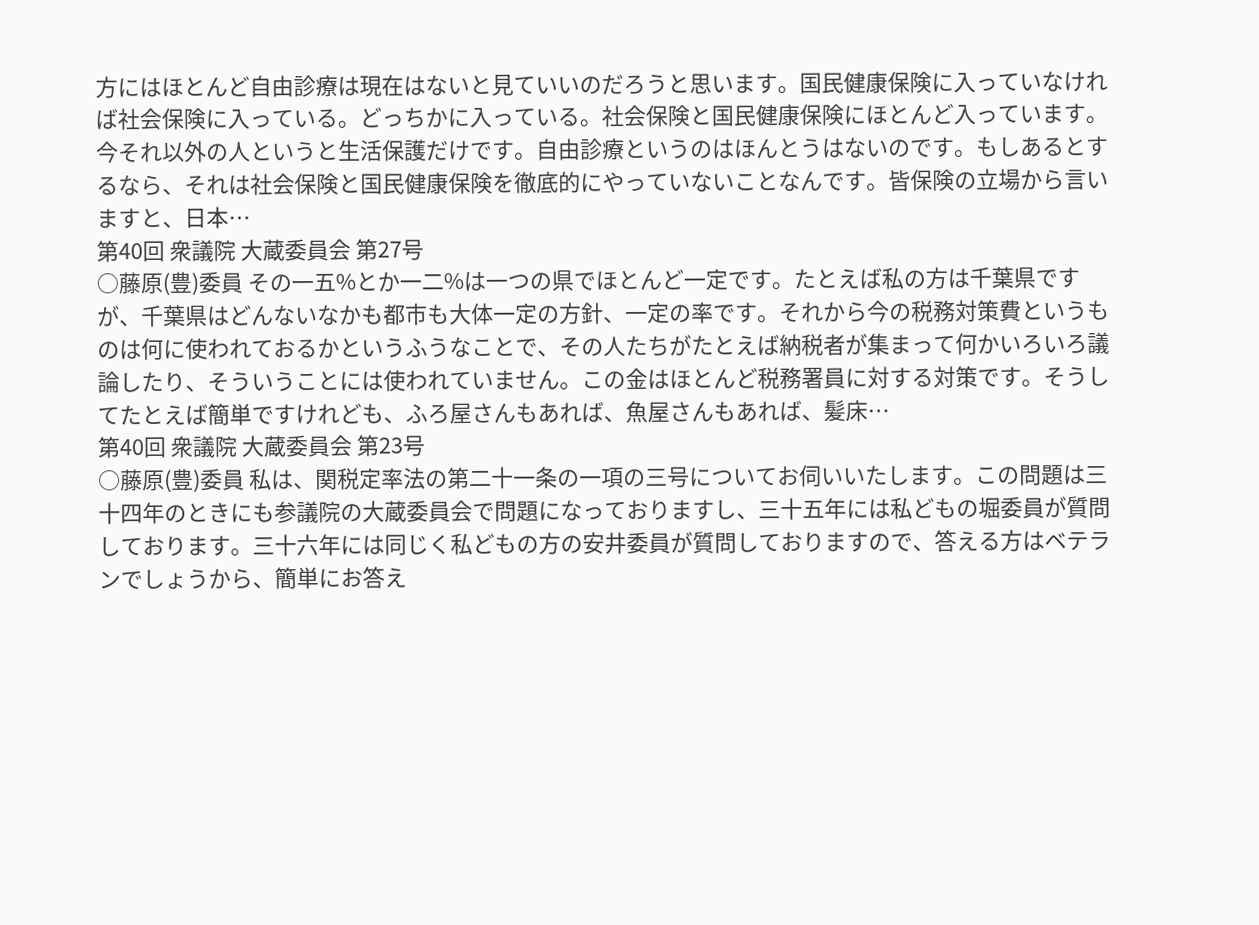方にはほとんど自由診療は現在はないと見ていいのだろうと思います。国民健康保険に入っていなければ社会保険に入っている。どっちかに入っている。社会保険と国民健康保険にほとんど入っています。今それ以外の人というと生活保護だけです。自由診療というのはほんとうはないのです。もしあるとするなら、それは社会保険と国民健康保険を徹底的にやっていないことなんです。皆保険の立場から言いますと、日本…
第40回 衆議院 大蔵委員会 第27号
○藤原(豊)委員 その一五%とか一二%は一つの県でほとんど一定です。たとえば私の方は千葉県ですが、千葉県はどんないなかも都市も大体一定の方針、一定の率です。それから今の税務対策費というものは何に使われておるかというふうなことで、その人たちがたとえば納税者が集まって何かいろいろ議論したり、そういうことには使われていません。この金はほとんど税務署員に対する対策です。そうしてたとえば簡単ですけれども、ふろ屋さんもあれば、魚屋さんもあれば、髪床…
第40回 衆議院 大蔵委員会 第23号
○藤原(豊)委員 私は、関税定率法の第二十一条の一項の三号についてお伺いいたします。この問題は三十四年のときにも参議院の大蔵委員会で問題になっておりますし、三十五年には私どもの堀委員が質問しております。三十六年には同じく私どもの方の安井委員が質問しておりますので、答える方はベテランでしょうから、簡単にお答え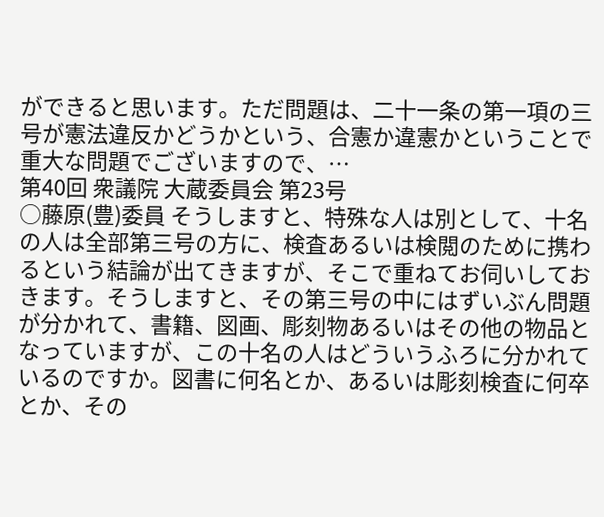ができると思います。ただ問題は、二十一条の第一項の三号が憲法違反かどうかという、合憲か違憲かということで重大な問題でございますので、…
第40回 衆議院 大蔵委員会 第23号
○藤原(豊)委員 そうしますと、特殊な人は別として、十名の人は全部第三号の方に、検査あるいは検閲のために携わるという結論が出てきますが、そこで重ねてお伺いしておきます。そうしますと、その第三号の中にはずいぶん問題が分かれて、書籍、図画、彫刻物あるいはその他の物品となっていますが、この十名の人はどういうふろに分かれているのですか。図書に何名とか、あるいは彫刻検査に何卒とか、その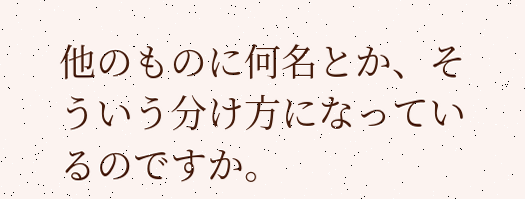他のものに何名とか、そういう分け方になっているのですか。